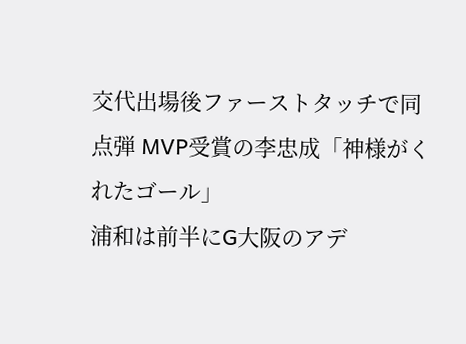交代出場後ファーストタッチで同点弾 MVP受賞の李忠成「神様がくれたゴール」
浦和は前半にG大阪のアデ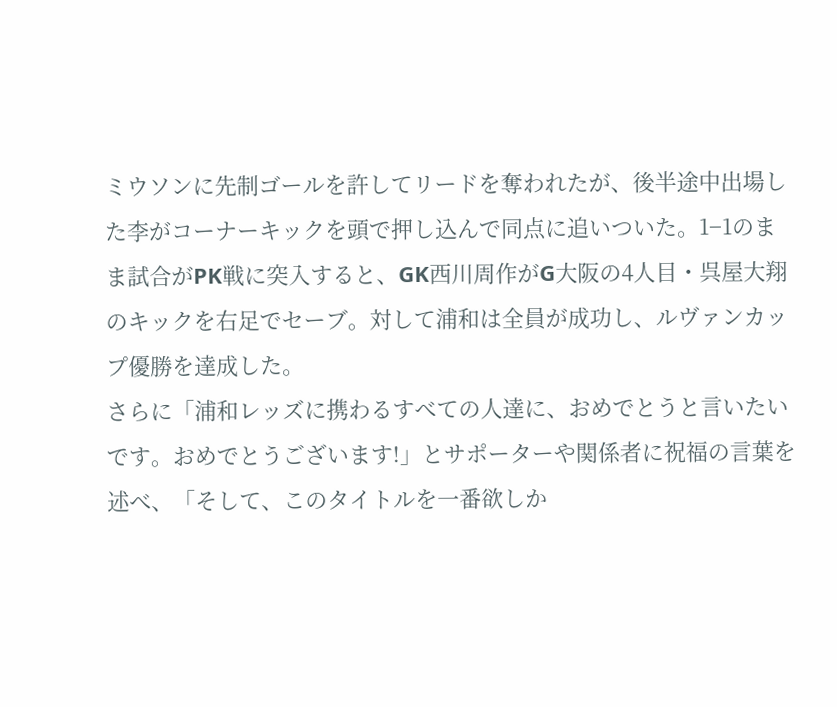ミウソンに先制ゴールを許してリードを奪われたが、後半途中出場した李がコーナーキックを頭で押し込んで同点に追いついた。1−1のまま試合がPK戦に突入すると、GK西川周作がG大阪の4人目・呉屋大翔のキックを右足でセーブ。対して浦和は全員が成功し、ルヴァンカップ優勝を達成した。
さらに「浦和レッズに携わるすべての人達に、おめでとうと言いたいです。おめでとうございます!」とサポーターや関係者に祝福の言葉を述べ、「そして、このタイトルを一番欲しか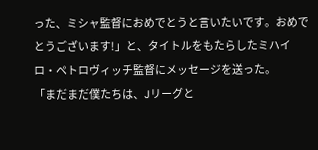った、ミシャ監督におめでとうと言いたいです。おめでとうございます!」と、タイトルをもたらしたミハイロ・ペトロヴィッチ監督にメッセージを送った。
「まだまだ僕たちは、Jリーグと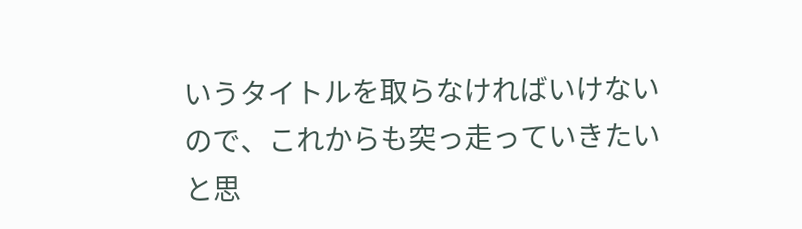いうタイトルを取らなければいけないので、これからも突っ走っていきたいと思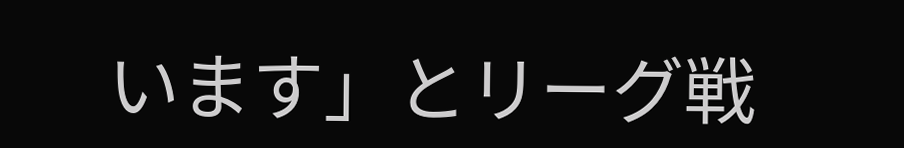います」とリーグ戦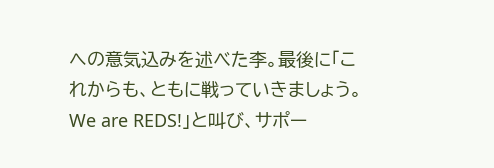への意気込みを述べた李。最後に「これからも、ともに戦っていきましょう。We are REDS!」と叫び、サポー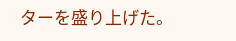ターを盛り上げた。